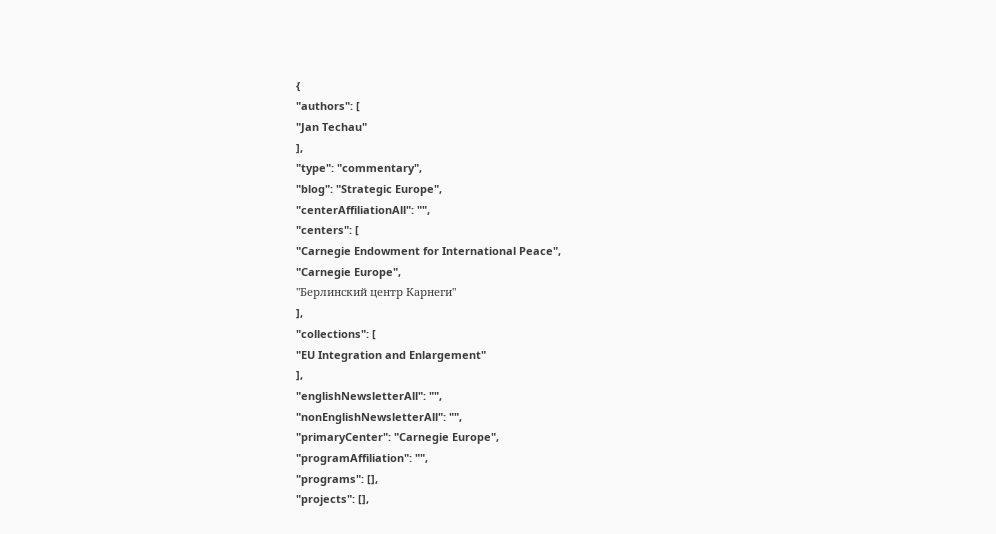{
"authors": [
"Jan Techau"
],
"type": "commentary",
"blog": "Strategic Europe",
"centerAffiliationAll": "",
"centers": [
"Carnegie Endowment for International Peace",
"Carnegie Europe",
"Берлинский центр Карнеги"
],
"collections": [
"EU Integration and Enlargement"
],
"englishNewsletterAll": "",
"nonEnglishNewsletterAll": "",
"primaryCenter": "Carnegie Europe",
"programAffiliation": "",
"programs": [],
"projects": [],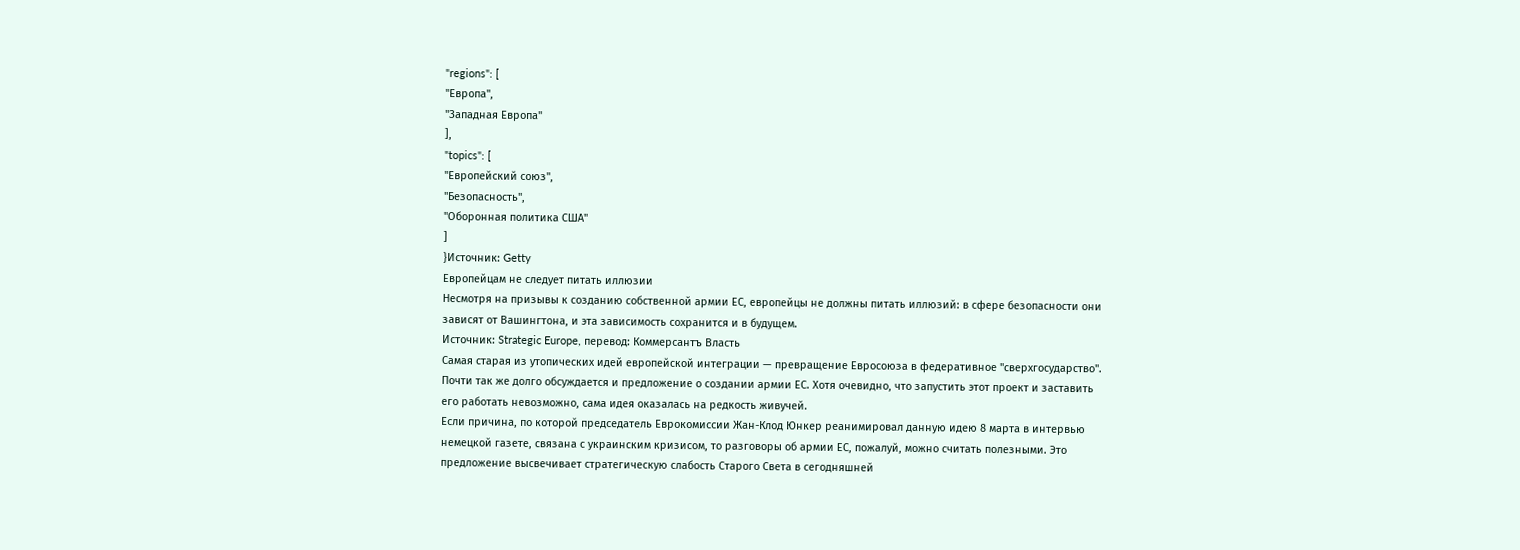"regions": [
"Европа",
"Западная Европа"
],
"topics": [
"Европейский союз",
"Безопасность",
"Оборонная политика США"
]
}Источник: Getty
Европейцам не следует питать иллюзии
Несмотря на призывы к созданию собственной армии ЕС, европейцы не должны питать иллюзий: в сфере безопасности они зависят от Вашингтона, и эта зависимость сохранится и в будущем.
Источник: Strategic Europe, перевод: Коммерсантъ Власть
Самая старая из утопических идей европейской интеграции — превращение Евросоюза в федеративное "сверхгосударство". Почти так же долго обсуждается и предложение о создании армии ЕС. Хотя очевидно, что запустить этот проект и заставить его работать невозможно, сама идея оказалась на редкость живучей.
Если причина, по которой председатель Еврокомиссии Жан-Клод Юнкер реанимировал данную идею 8 марта в интервью немецкой газете, связана с украинским кризисом, то разговоры об армии ЕС, пожалуй, можно считать полезными. Это предложение высвечивает стратегическую слабость Старого Света в сегодняшней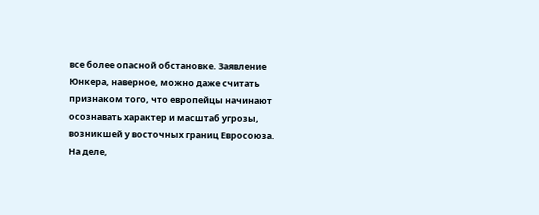все более опасной обстановке. Заявление Юнкера, наверное, можно даже считать признаком того, что европейцы начинают осознавать характер и масштаб угрозы, возникшей у восточных границ Евросоюза.
На деле,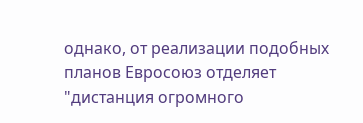однако, от реализации подобных планов Евросоюз отделяет "дистанция огромного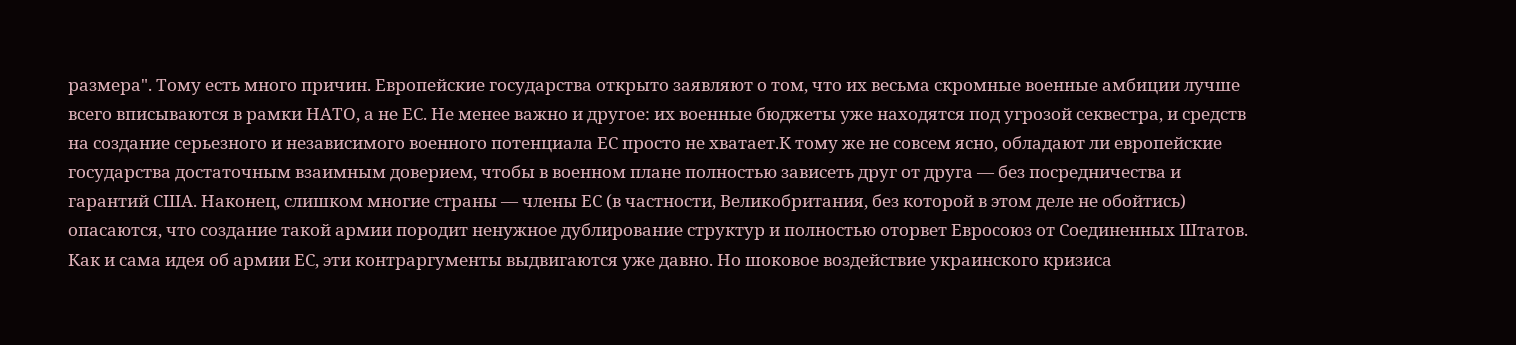размера". Тому есть много причин. Европейские государства открыто заявляют о том, что их весьма скромные военные амбиции лучше всего вписываются в рамки НАТО, а не ЕС. Не менее важно и другое: их военные бюджеты уже находятся под угрозой секвестра, и средств на создание серьезного и независимого военного потенциала ЕС просто не хватает.К тому же не совсем ясно, обладают ли европейские государства достаточным взаимным доверием, чтобы в военном плане полностью зависеть друг от друга — без посредничества и гарантий США. Наконец, слишком многие страны — члены ЕС (в частности, Великобритания, без которой в этом деле не обойтись) опасаются, что создание такой армии породит ненужное дублирование структур и полностью оторвет Евросоюз от Соединенных Штатов.
Как и сама идея об армии ЕС, эти контраргументы выдвигаются уже давно. Но шоковое воздействие украинского кризиса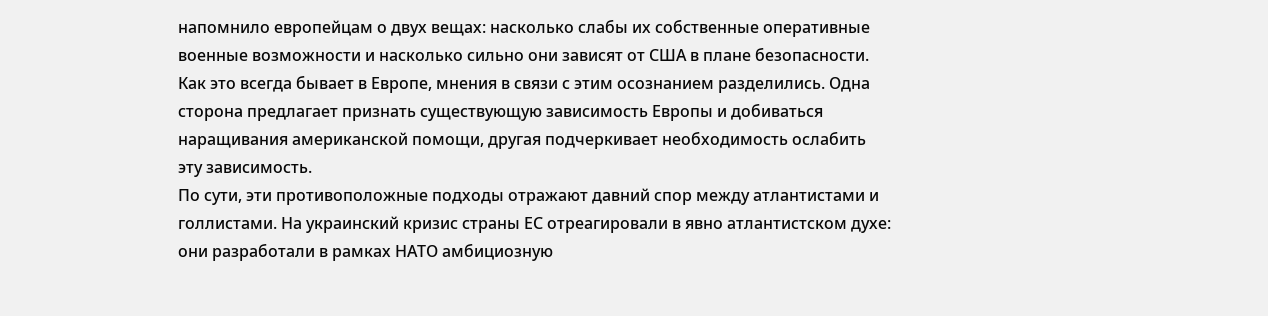напомнило европейцам о двух вещах: насколько слабы их собственные оперативные военные возможности и насколько сильно они зависят от США в плане безопасности.
Как это всегда бывает в Европе, мнения в связи с этим осознанием разделились. Одна сторона предлагает признать существующую зависимость Европы и добиваться наращивания американской помощи, другая подчеркивает необходимость ослабить эту зависимость.
По сути, эти противоположные подходы отражают давний спор между атлантистами и голлистами. На украинский кризис страны ЕС отреагировали в явно атлантистском духе: они разработали в рамках НАТО амбициозную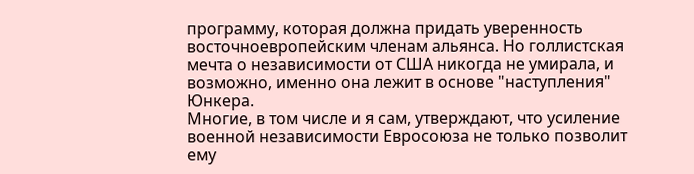программу, которая должна придать уверенность восточноевропейским членам альянса. Но голлистская мечта о независимости от США никогда не умирала, и возможно, именно она лежит в основе "наступления" Юнкера.
Многие, в том числе и я сам, утверждают, что усиление военной независимости Евросоюза не только позволит ему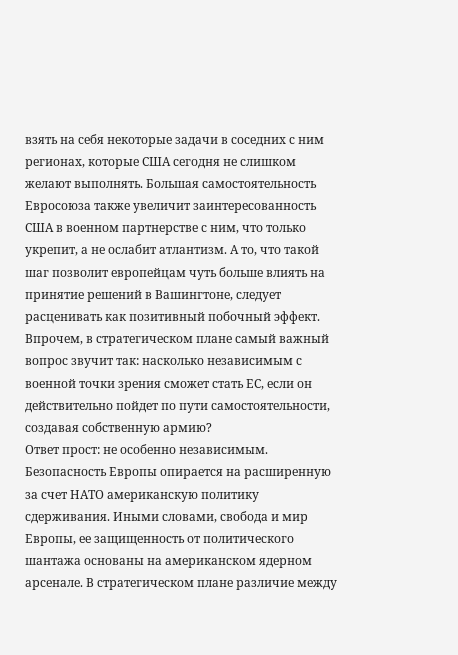взять на себя некоторые задачи в соседних с ним регионах, которые США сегодня не слишком желают выполнять. Большая самостоятельность Евросоюза также увеличит заинтересованность США в военном партнерстве с ним, что только укрепит, а не ослабит атлантизм. А то, что такой шаг позволит европейцам чуть больше влиять на принятие решений в Вашингтоне, следует расценивать как позитивный побочный эффект.
Впрочем, в стратегическом плане самый важный вопрос звучит так: насколько независимым с военной точки зрения сможет стать ЕС, если он действительно пойдет по пути самостоятельности, создавая собственную армию?
Ответ прост: не особенно независимым.
Безопасность Европы опирается на расширенную за счет НАТО американскую политику сдерживания. Иными словами, свобода и мир Европы, ее защищенность от политического шантажа основаны на американском ядерном арсенале. В стратегическом плане различие между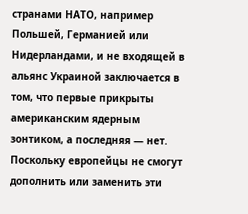странами НАТО, например Польшей, Германией или Нидерландами, и не входящей в альянс Украиной заключается в том, что первые прикрыты американским ядерным зонтиком, а последняя — нет.
Поскольку европейцы не смогут дополнить или заменить эти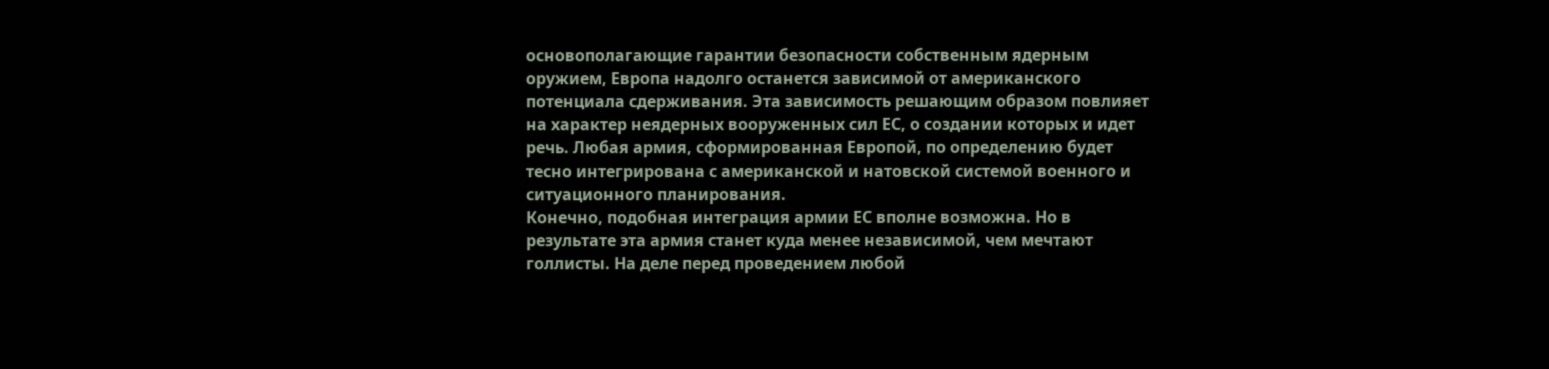основополагающие гарантии безопасности собственным ядерным оружием, Европа надолго останется зависимой от американского потенциала сдерживания. Эта зависимость решающим образом повлияет на характер неядерных вооруженных сил ЕС, о создании которых и идет речь. Любая армия, сформированная Европой, по определению будет тесно интегрирована с американской и натовской системой военного и ситуационного планирования.
Конечно, подобная интеграция армии ЕС вполне возможна. Но в результате эта армия станет куда менее независимой, чем мечтают голлисты. На деле перед проведением любой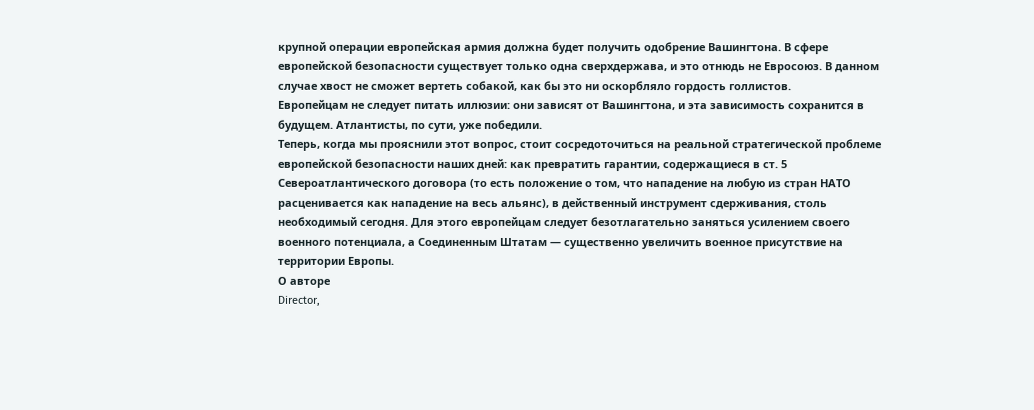крупной операции европейская армия должна будет получить одобрение Вашингтона. В сфере европейской безопасности существует только одна сверхдержава, и это отнюдь не Евросоюз. В данном случае хвост не сможет вертеть собакой, как бы это ни оскорбляло гордость голлистов.
Европейцам не следует питать иллюзии: они зависят от Вашингтона, и эта зависимость сохранится в будущем. Атлантисты, по сути, уже победили.
Теперь, когда мы прояснили этот вопрос, стоит сосредоточиться на реальной стратегической проблеме европейской безопасности наших дней: как превратить гарантии, содержащиеся в ст. 5 Североатлантического договора (то есть положение о том, что нападение на любую из стран НАТО расценивается как нападение на весь альянс), в действенный инструмент сдерживания, столь необходимый сегодня. Для этого европейцам следует безотлагательно заняться усилением своего военного потенциала, а Соединенным Штатам — существенно увеличить военное присутствие на территории Европы.
О авторе
Director,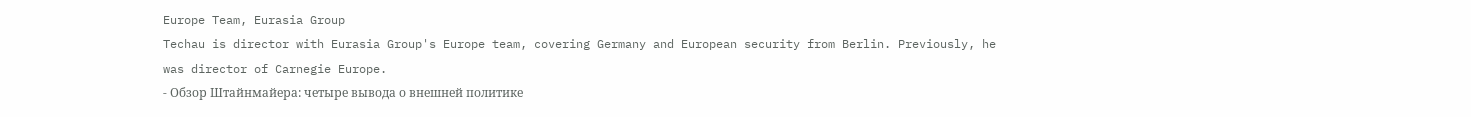Europe Team, Eurasia Group
Techau is director with Eurasia Group's Europe team, covering Germany and European security from Berlin. Previously, he was director of Carnegie Europe.
- Обзор Штайнмайера: четыре вывода о внешней политике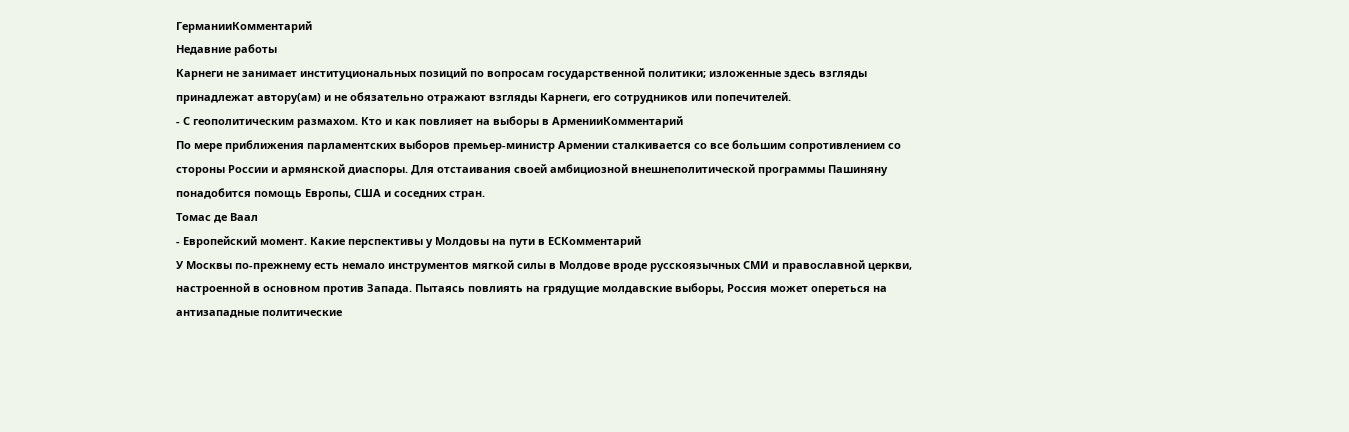ГерманииКомментарий
Недавние работы
Карнеги не занимает институциональных позиций по вопросам государственной политики; изложенные здесь взгляды принадлежат автору(ам) и не обязательно отражают взгляды Карнеги, его сотрудников или попечителей.
- С геополитическим размахом. Кто и как повлияет на выборы в АрменииКомментарий
По мере приближения парламентских выборов премьер-министр Армении сталкивается со все большим сопротивлением со стороны России и армянской диаспоры. Для отстаивания своей амбициозной внешнеполитической программы Пашиняну понадобится помощь Европы, США и соседних стран.
Томас де Ваал
- Европейский момент. Какие перспективы у Молдовы на пути в ЕСКомментарий
У Москвы по-прежнему есть немало инструментов мягкой силы в Молдове вроде русскоязычных СМИ и православной церкви, настроенной в основном против Запада. Пытаясь повлиять на грядущие молдавские выборы, Россия может опереться на антизападные политические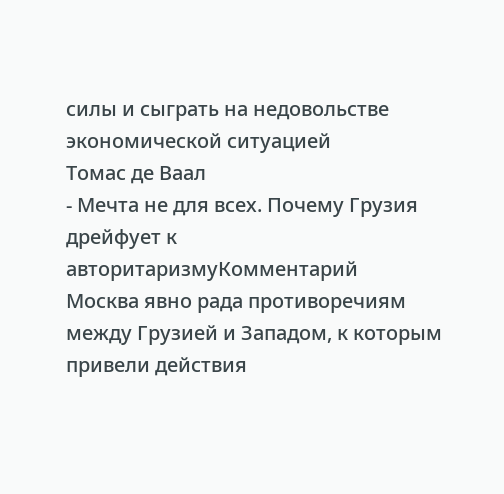силы и сыграть на недовольстве экономической ситуацией
Томас де Ваал
- Мечта не для всех. Почему Грузия дрейфует к авторитаризмуКомментарий
Москва явно рада противоречиям между Грузией и Западом, к которым привели действия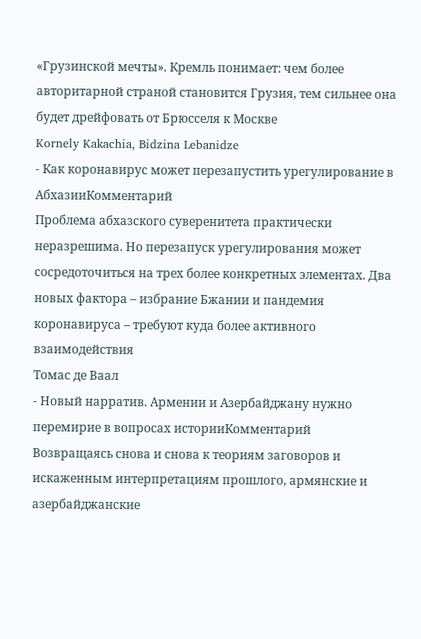«Грузинской мечты». Кремль понимает: чем более авторитарной страной становится Грузия, тем сильнее она будет дрейфовать от Брюсселя к Москве
Kornely Kakachia, Bidzina Lebanidze
- Как коронавирус может перезапустить урегулирование в АбхазииКомментарий
Проблема абхазского суверенитета практически неразрешима. Но перезапуск урегулирования может сосредоточиться на трех более конкретных элементах. Два новых фактора – избрание Бжании и пандемия коронавируса – требуют куда более активного взаимодействия
Томас де Ваал
- Новый нарратив. Армении и Азербайджану нужно перемирие в вопросах историиКомментарий
Возвращаясь снова и снова к теориям заговоров и искаженным интерпретациям прошлого, армянские и азербайджанские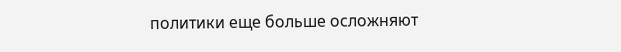политики еще больше осложняют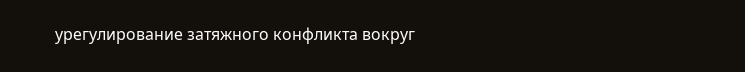урегулирование затяжного конфликта вокруг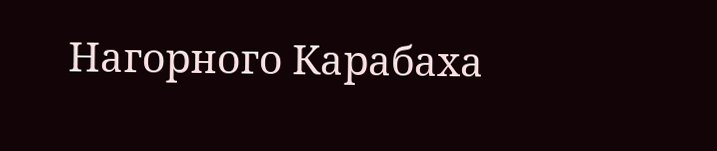Нагорного Карабаха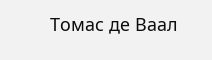Томас де Ваал